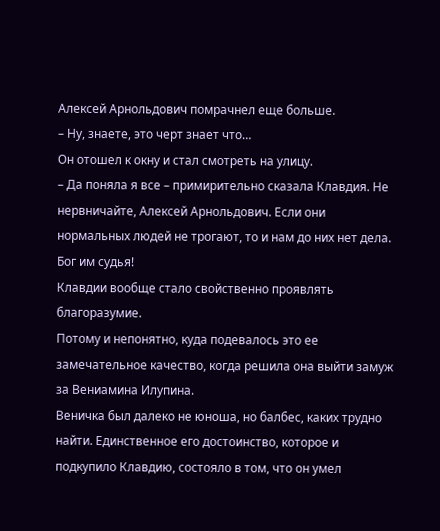Алексей Арнольдович помрачнел еще больше.
– Ну, знаете, это черт знает что…
Он отошел к окну и стал смотреть на улицу.
– Да поняла я все – примирительно сказала Клавдия. Не нервничайте, Алексей Арнольдович. Если они нормальных людей не трогают, то и нам до них нет дела. Бог им судья!
Клавдии вообще стало свойственно проявлять благоразумие.
Потому и непонятно, куда подевалось это ее замечательное качество, когда решила она выйти замуж за Вениамина Илупина.
Веничка был далеко не юноша, но балбес, каких трудно найти. Единственное его достоинство, которое и подкупило Клавдию, состояло в том, что он умел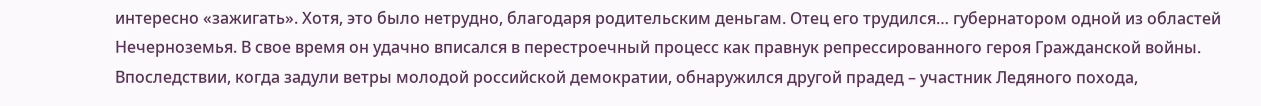интересно «зажигать». Хотя, это было нетрудно, благодаря родительским деньгам. Отец его трудился… губернатором одной из областей Нечерноземья. В свое время он удачно вписался в перестроечный процесс как правнук репрессированного героя Гражданской войны. Впоследствии, когда задули ветры молодой российской демократии, обнаружился другой прадед – участник Ледяного похода,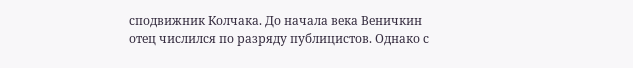сподвижник Колчака. До начала века Веничкин отец числился по разряду публицистов. Однако с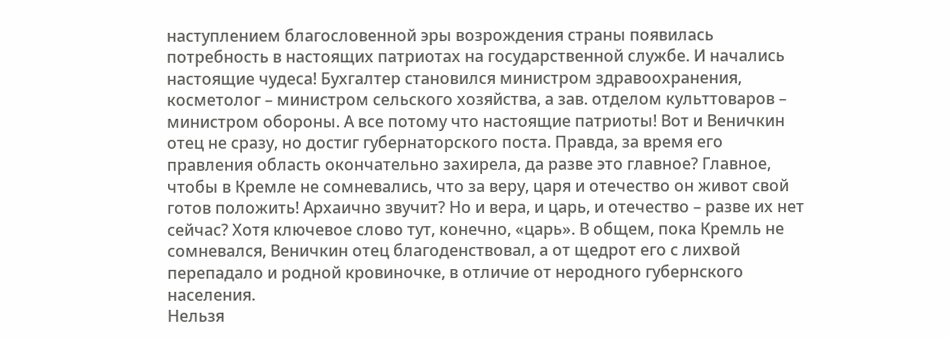наступлением благословенной эры возрождения страны появилась потребность в настоящих патриотах на государственной службе. И начались настоящие чудеса! Бухгалтер становился министром здравоохранения, косметолог – министром сельского хозяйства, а зав. отделом культтоваров – министром обороны. А все потому что настоящие патриоты! Вот и Веничкин отец не сразу, но достиг губернаторского поста. Правда, за время его правления область окончательно захирела, да разве это главное? Главное, чтобы в Кремле не сомневались, что за веру, царя и отечество он живот свой готов положить! Архаично звучит? Но и вера, и царь, и отечество – разве их нет сейчас? Хотя ключевое слово тут, конечно, «царь». В общем, пока Кремль не сомневался, Веничкин отец благоденствовал, а от щедрот его с лихвой перепадало и родной кровиночке, в отличие от неродного губернского населения.
Нельзя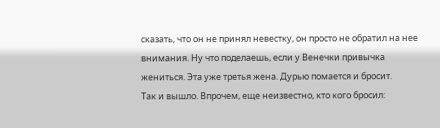сказать, что он не принял невестку, он просто не обратил на нее внимания. Ну что поделаешь, если у Венечки привычка жениться. Эта уже третья жена. Дурью помается и бросит.
Так и вышло. Впрочем, еще неизвестно, кто кого бросил: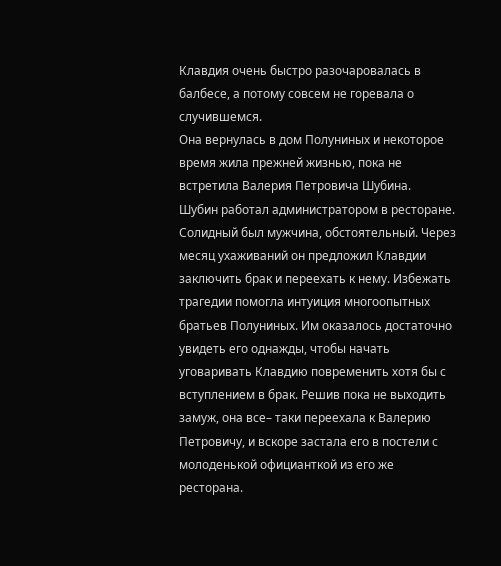Клавдия очень быстро разочаровалась в балбесе, а потому совсем не горевала о случившемся.
Она вернулась в дом Полуниных и некоторое время жила прежней жизнью, пока не встретила Валерия Петровича Шубина.
Шубин работал администратором в ресторане. Солидный был мужчина, обстоятельный. Через месяц ухаживаний он предложил Клавдии заключить брак и переехать к нему. Избежать трагедии помогла интуиция многоопытных братьев Полуниных. Им оказалось достаточно увидеть его однажды, чтобы начать уговаривать Клавдию повременить хотя бы с вступлением в брак. Решив пока не выходить замуж, она все– таки переехала к Валерию Петровичу, и вскоре застала его в постели с молоденькой официанткой из его же ресторана.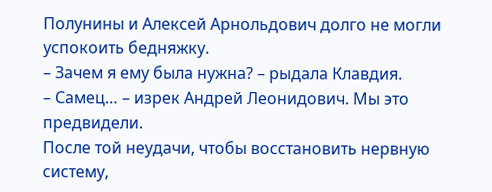Полунины и Алексей Арнольдович долго не могли успокоить бедняжку.
– Зачем я ему была нужна? – рыдала Клавдия.
– Самец… – изрек Андрей Леонидович. Мы это предвидели.
После той неудачи, чтобы восстановить нервную систему,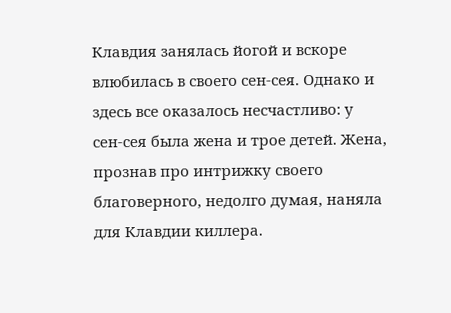Клавдия занялась йогой и вскоре влюбилась в своего сен-сея. Однако и здесь все оказалось несчастливо: у сен-сея была жена и трое детей. Жена, прознав про интрижку своего благоверного, недолго думая, наняла для Клавдии киллера.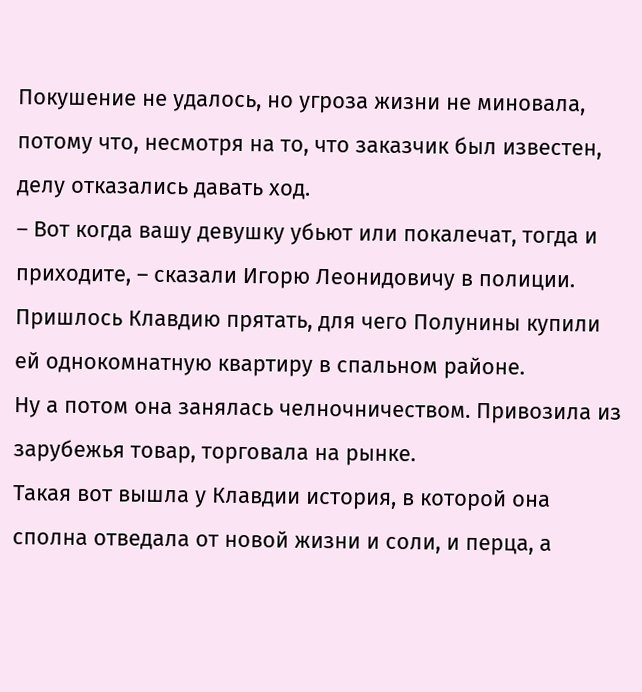Покушение не удалось, но угроза жизни не миновала, потому что, несмотря на то, что заказчик был известен, делу отказались давать ход.
– Вот когда вашу девушку убьют или покалечат, тогда и приходите, – сказали Игорю Леонидовичу в полиции.
Пришлось Клавдию прятать, для чего Полунины купили ей однокомнатную квартиру в спальном районе.
Ну а потом она занялась челночничеством. Привозила из зарубежья товар, торговала на рынке.
Такая вот вышла у Клавдии история, в которой она сполна отведала от новой жизни и соли, и перца, а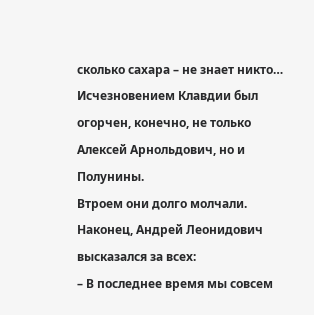сколько сахара – не знает никто…
Исчезновением Клавдии был огорчен, конечно, не только Алексей Арнольдович, но и Полунины.
Втроем они долго молчали. Наконец, Андрей Леонидович высказался за всех:
– В последнее время мы совсем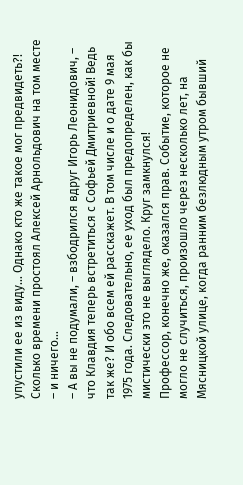упустили ее из виду… Однако кто же такое мог предвидеть?! Сколько времени простоял Алексей Арнольдович на том месте – и ничего…
– А вы не подумали, – взбодрился вдруг Игорь Леонидович, – что Клавдия теперь встретиться с Софьей Дмитриевной! Ведь так же? И обо всем ей расскажет. В том числе и о дате 9 мая 1975 года. Следовательно, ее уход был предопределен, как бы мистически это не выглядело. Круг замкнулся!
Профессор, конечно же, оказался прав. Событие, которое не могло не случиться, произошло через несколько лет, на Мясницкой улице, когда ранним безлюдным утром бывший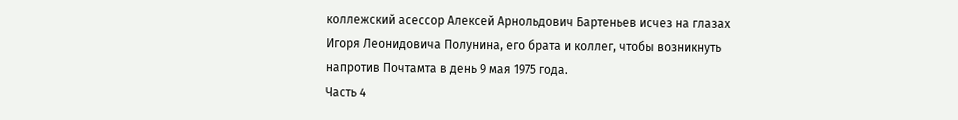коллежский асессор Алексей Арнольдович Бартеньев исчез на глазах Игоря Леонидовича Полунина, его брата и коллег, чтобы возникнуть напротив Почтамта в день 9 мая 1975 года.
Часть 4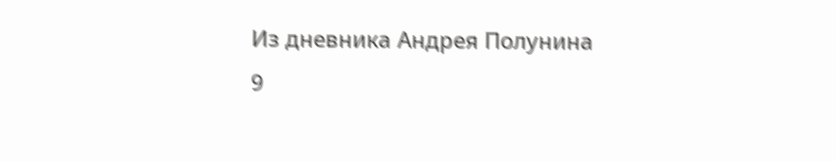Из дневника Андрея Полунина
9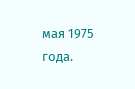мая 1975 года.